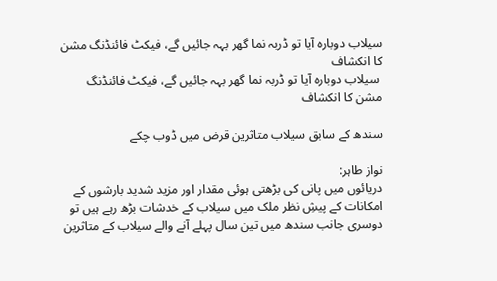سیلاب دوبارہ آیا تو ڈربہ نما گھر بہہ جائیں گے، فیکٹ فائنڈنگ مشن کا انکشاف
 سیلاب دوبارہ آیا تو ڈربہ نما گھر بہہ جائیں گے، فیکٹ فائنڈنگ مشن کا انکشاف

سندھ کے سابق سیلاب متاثرین قرض میں ڈوب چکے

نواز طاہر:
دریائوں میں پانی کی بڑھتی ہوئی مقدار اور مزید شدید بارشوں کے امکانات کے پیشِ نظر ملک میں سیلاب کے خدشات بڑھ رہے ہیں تو دوسری جانب سندھ میں تین سال پہلے آنے والے سیلاب کے متاثرین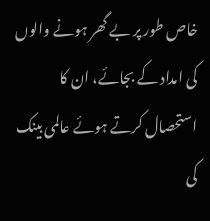خاص طور پر بے گھر ہونے والوں کی امداد کے بجائے، ان کا استحصال کرتے ہوئے عالمی بینک کی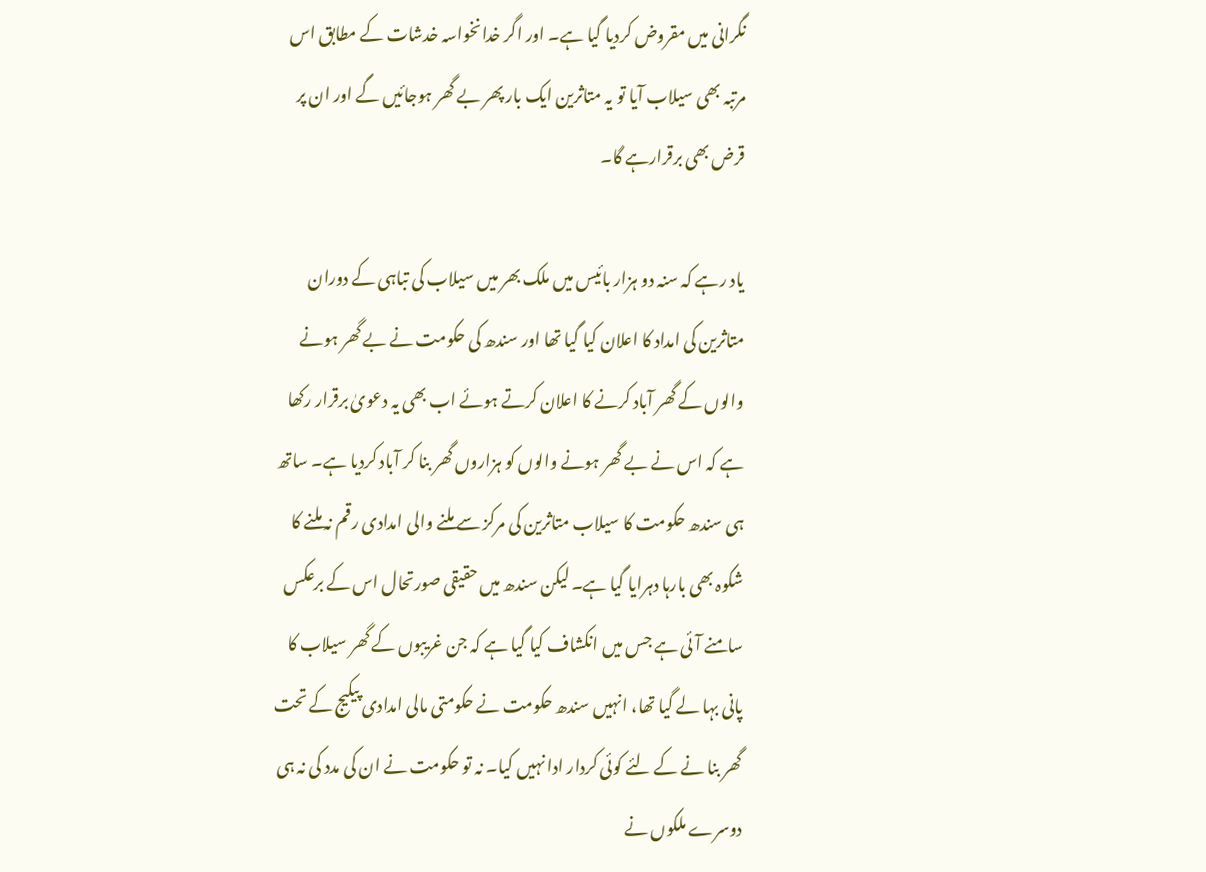نگرانی میں مقروض کردیا گیا ہے۔ اور اگر خدانخواسہ خدشات کے مطابق اس مرتبہ بھی سیلاب آیا تو یہ متاثرین ایک بار پھر بے گھر ہوجائیں گے اور ان پر قرض بھی برقرارہے گا۔

یاد رہے کہ سنہ دو ہزار بائیس میں ملک بھر میں سیلاب کی تباہی کے دوران متاثرین کی امداد کا اعلان کیا گیا تھا اور سندھ کی حکومت نے بے گھر ہونے والوں کے گھر آباد کرنے کا اعلان کرتے ہوئے اب بھی یہ دعویٰ برقرار رکھا ہے کہ اس نے بے گھر ہونے والوں کو ہزاروں گھر بنا کر آباد کردیا ہے۔ ساتھ ہی سندھ حکومت کا سیلاب متاثرین کی مرکز سے ملنے والی امدادی رقم نہ ملنے کا شکوہ بھی بارہا دہرایا گیا ہے۔ لیکن سندھ میں حقیقی صورتحال اس کے برعکس سامنے آئی ہے جس میں انکشاف کیا گیا ہے کہ جن غریبوں کے گھر سیلاب کا پانی بہا لے گیا تھا، انہیں سندھ حکومت نے حکومتی مالی امدادی پیکیج کے تحت گھر بنا نے کے لئے کوئی کردار ادا نہیں کیا۔ نہ تو حکومت نے ان کی مدد کی نہ ہی دوسرے ملکوں نے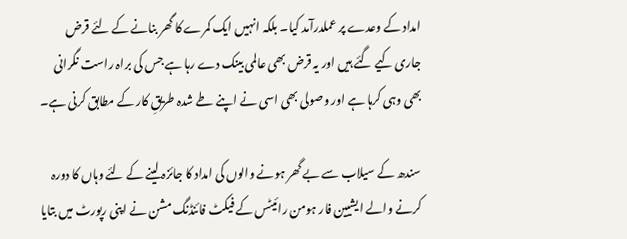امداد کے وعدے پر عملدرآمد کیا۔ بلکہ انہیں ایک کمرے کا گھر بنانے کے لئے قرض جاری کیے گئے ہیں اور یہ قرض بھی عالمی بینک دے رہا ہے جس کی براہ راست نگرانی بھی وہی کرہا ہے اور وصولی بھی اسی نے اپنے طے شدہ طریقِ کار کے مطابق کرنی ہے۔

سندھ کے سیلاب سے بے گھر ہونے والوں کی امداد کا جائزہ لینے کے لئے وہاں کا دورہ کرنے والے ایشیین فار ہومن رائیٹس کے فیکٹ فائنڈنگ مشن نے اپنی رپورٹ میں بتایا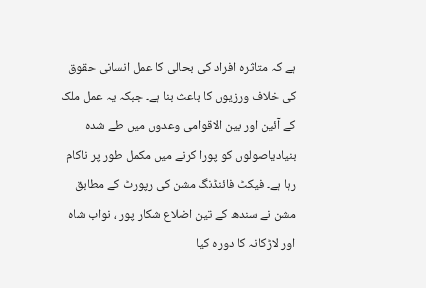ہے کہ متاثرہ افراد کی بحالی کا عمل انسانی حقوق کی خلاف ورزیوں کا باعث بنا ہے۔ جبکہ یہ عمل ملک کے آئین اور بین الاقوامی وعدوں میں طے شدہ بنیادیاصولوں کو پورا کرنے میں مکمل طور پر ناکام رہا ہے۔ فیکٹ فائنڈنگ مشن کی رپورٹ کے مطابق مشن نے سندھ کے تین اضلاع شکار پور ، نواب شاہ اور لاڑکانہ کا دورہ کیا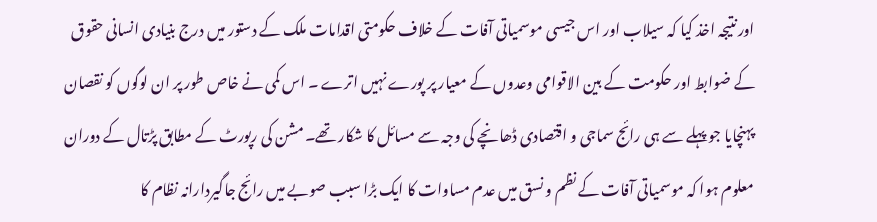اور نتیجہ اخذ کیا کہ سیلاب اور اس جیسی موسمیاتی آفات کے خلاف حکومتی اقدامات ملک کے دستور میں درج بنیادی انسانی حقوق کے ضوابط اور حکومت کے بین الاقوامی وعدوں کے معیار پر پورے نہیں اترے ۔ اس کمی نے خاص طور پر ان لوگوں کو نقصان پہنچایا جو پہلے سے ہی رائج سماجی و اقتصادی ڈھانچے کی وجہ سے مسائل کا شکار تھے۔ مشن کی رپورٹ کے مطابق پڑتال کے دوران معلوم ہوا کہ موسمیاتی آفات کے نظم و نسق میں عدم مساوات کا ایک بڑا سبب صوبے میں رائج جاگیردارانہ نظام کا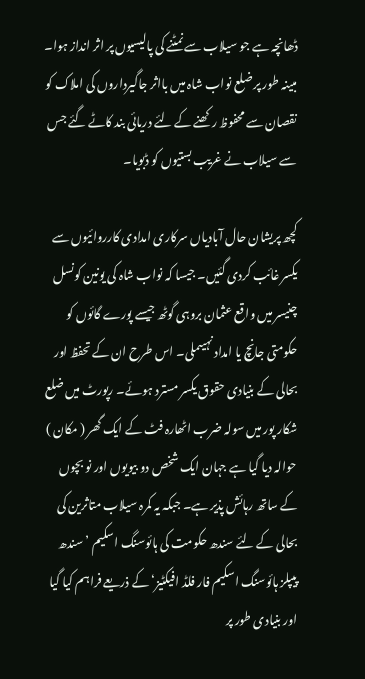ڈھانچہ ہے جو سیلاب سے نمٹنے کی پالیسیوں پر اثر انداز ہوا۔ مبینہ طور پر ضلع نواب شاہ میں بااثر جاگیرداروں کی املاک کو نقصان سے محفوظ رکھنے کے لئے دریائی بند کاٹے گئے جس سے سیلاب نے غریب بستیوں کو ڈبویا۔

کچھ پریشان حال آبادیاں سرکاری امدادی کارروائیوں سے یکسر غائب کردی گئیں۔ جیسا کہ نواب شاہ کی یونین کونسل چنیسر میں واقع عثمان بروہی گوٹھ جیسے پورے گائوں کو حکومتی جانچ یا امداد نہیںملی۔ اس طرح ان کے تحفظ اور بحالی کے بنیادی حقوق یکسر مسترد ہوئے۔ رپورٹ میں ضلع شکار پور میں سولہ ضرب اٹھارہ فٹ کے ایک گھر ( مکان ) حوالہ دیا گیا ہے جہان ایک شخص دو بیویوں اور نو بچوں کے ساتھ رہائش پذیر ہے۔ جبکہ یہ کمرہ سیلاب متاثرین کی بحالی کے لئے سندھ حکومت کی ہائوسنگ اسکیم ’ سندھ پیپلز ہائوسنگ اسکیم فار فلڈ افیکٹیز‘ کے ذریعے فراہم کیا گیا اور بنیادی طور پر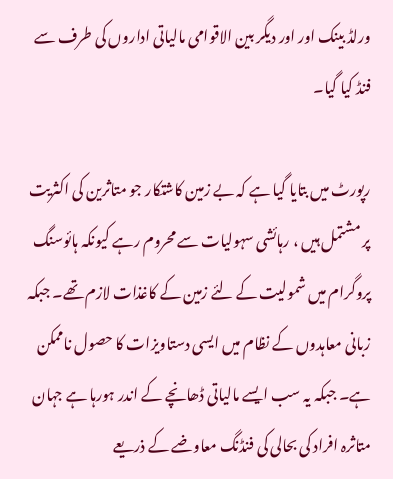ورلڈ بینک اور اور دیگر بین الاقوامی مالیاتی اداروں کی طرف سے فنڈ کیا گیا۔

رپورٹ میں بتایا گیا ہے کہ بے زمین کاشتکار جو متاثرین کی اکثریت پر مشتمل ہیں ، رہائشی سہولیات سے محروم رہے کیونکہ ہائوسنگ پروگرام میں شمولیت کے لئے زمین کے کاغذات لازم تھے۔ جبکہ زبانی معاہدوں کے نظام میں ایسی دستاویزات کا حصول ناممکن ہے۔ جبکہ یہ سب ایسے مالیاتی ڈھانچے کے اندر ہورہا ہے جہان متاثرہ افراد کی بحالی کی فنڈنگ معاوضے کے ذریعے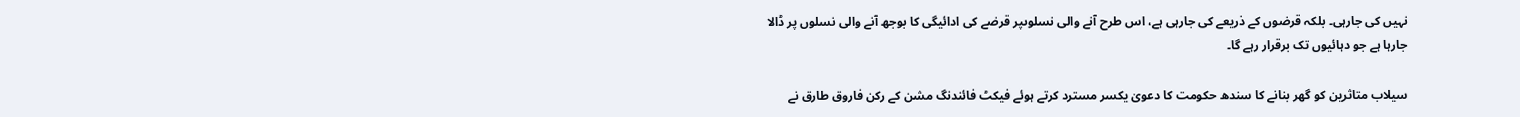نہیں کی جارہی۔ بلکہ قرضوں کے ذریعے کی جارہی ہے، اس طرح آنے والی نسلوںپر قرضے کی ادائیگی کا بوجھ آنے والی نسلوں پر ڈالا جارہا ہے جو دہائیوں تک برقرار رہے گا۔

سیلاب متاثرین کو گھر بنانے کا سندھ حکومت کا دعویٰ یکسر مسترد کرتے ہوئے فیکٹ فائندنگ مشن کے رکن فاروق طارق نے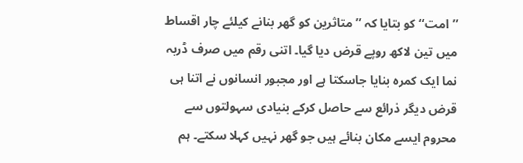’’امت‘‘ کو بتایا کہ ’’متاثرین کو گھر بنانے کیلئے چار اقساط میں تین لاکھ روپے قرض دیا گیا۔ اتنی رقم میں صرف ڈربہ نما ایک کمرہ بنایا جاسکتا ہے اور مجبور انسانوں نے اتنا ہی قرض دیگر ذرائع سے حاصل کرکے بنیادی سہولتوں سے محروم ایسے مکان بنائے ہیں جو گھر نہیں کہلا سکتے۔ ہم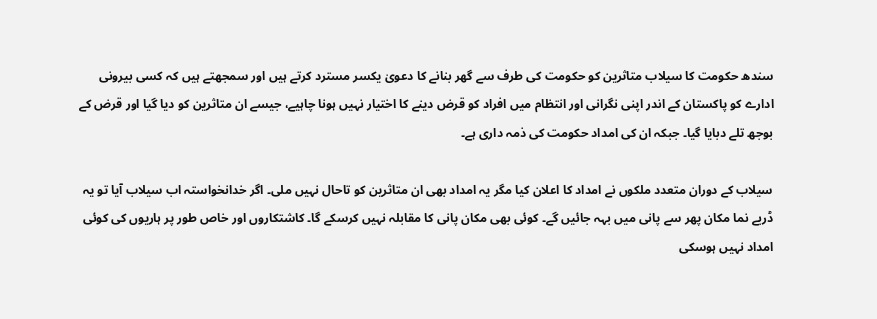سندھ حکومت کا سیلاب متاثرین کو حکومت کی طرف سے گھر بنانے کا دعویٰ یکسر مسترد کرتے ہیں اور سمجھتے ہیں کہ کسی بیرونی ادارے کو پاکستان کے اندر اپنی نگرانی اور انتظام میں افراد کو قرض دینے کا اختیار نہیں ہونا چاہیے، جیسے ان متاثرین کو دیا گیا اور قرض کے بوجھ تلے دبایا گیا۔ جبکہ ان کی امداد حکومت کی ذمہ داری ہے۔

سیلاب کے دوران متعدد ملکوں نے امداد کا اعلان کیا مگر یہ امداد بھی ان متاثرین کو تاحال نہیں ملی۔ اگر خدانخواستہ اب سیلاب آیا تو یہ ڈربے نما مکان پھر سے پانی میں بہہ جائیں گے۔ کوئی بھی مکان پانی کا مقابلہ نہیں کرسکے گا۔ کاشتکاروں اور خاص طور پر ہاریوں کی کوئی امداد نہیں ہوسکی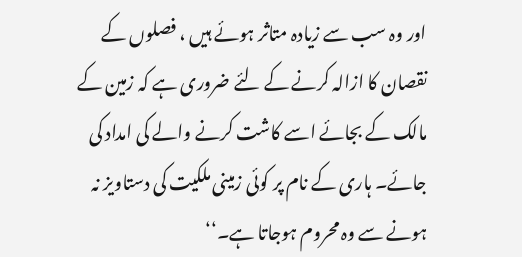اور وہ سب سے زیادہ متاثر ہوئے ہیں ، فصلوں کے نقصان کا ازالہ کرنے کے لئے ضروری ہے کہ زمین کے مالک کے بجائے اسے کاشت کرنے والے کی امداد کی جائے۔ ہاری کے نام پر کوئی زمینی ملکیت کی دستاویز نہ ہونے سے وہ محروم ہوجاتا ہے۔‘‘